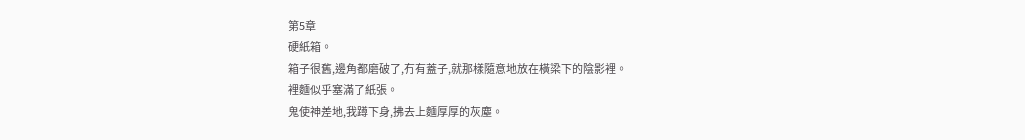第5章
硬紙箱。
箱子很舊,邊角都磨破了,冇有蓋子,就那樣隨意地放在橫梁下的陰影裡。
裡麵似乎塞滿了紙張。
鬼使神差地,我蹲下身,拂去上麵厚厚的灰塵。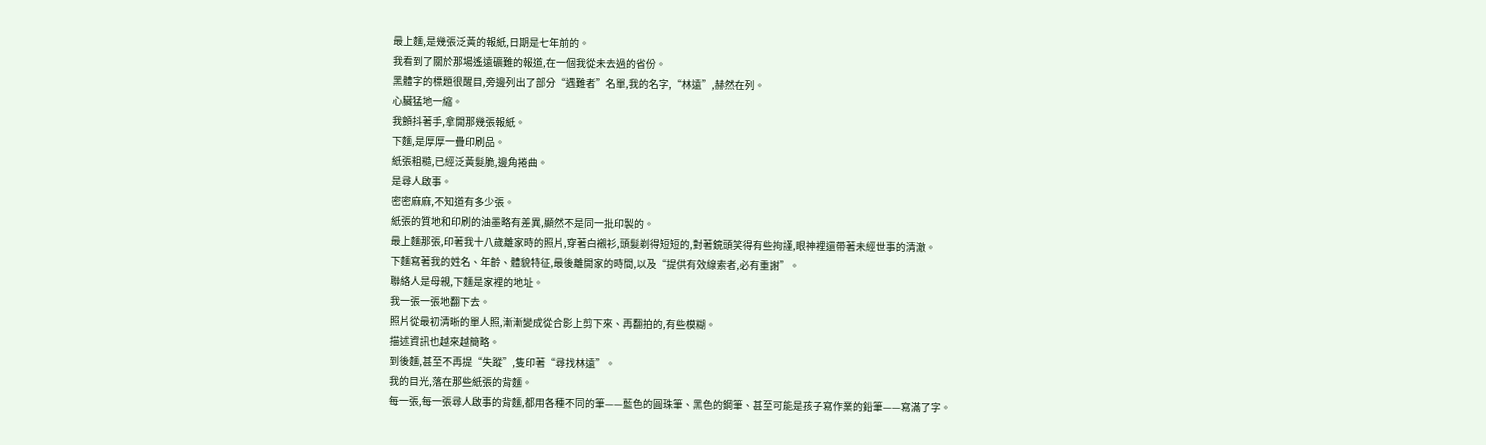最上麵,是幾張泛黃的報紙,日期是七年前的。
我看到了關於那場遙遠礦難的報道,在一個我從未去過的省份。
黑體字的標題很醒目,旁邊列出了部分“遇難者”名單,我的名字,“林遠”,赫然在列。
心臟猛地一縮。
我顫抖著手,拿開那幾張報紙。
下麵,是厚厚一疊印刷品。
紙張粗糙,已經泛黃髮脆,邊角捲曲。
是尋人啟事。
密密麻麻,不知道有多少張。
紙張的質地和印刷的油墨略有差異,顯然不是同一批印製的。
最上麵那張,印著我十八歲離家時的照片,穿著白襯衫,頭髮剃得短短的,對著鏡頭笑得有些拘謹,眼神裡還帶著未經世事的清澈。
下麵寫著我的姓名、年齡、體貌特征,最後離開家的時間,以及“提供有效線索者,必有重謝”。
聯絡人是母親,下麵是家裡的地址。
我一張一張地翻下去。
照片從最初清晰的單人照,漸漸變成從合影上剪下來、再翻拍的,有些模糊。
描述資訊也越來越簡略。
到後麵,甚至不再提“失蹤”,隻印著“尋找林遠”。
我的目光,落在那些紙張的背麵。
每一張,每一張尋人啟事的背麵,都用各種不同的筆——藍色的圓珠筆、黑色的鋼筆、甚至可能是孩子寫作業的鉛筆——寫滿了字。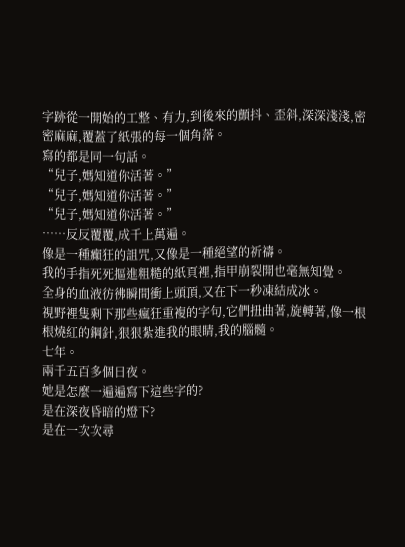字跡從一開始的工整、有力,到後來的顫抖、歪斜,深深淺淺,密密麻麻,覆蓋了紙張的每一個角落。
寫的都是同一句話。
“兒子,媽知道你活著。”
“兒子,媽知道你活著。”
“兒子,媽知道你活著。”
……反反覆覆,成千上萬遍。
像是一種癲狂的詛咒,又像是一種絕望的祈禱。
我的手指死死摳進粗糙的紙頁裡,指甲崩裂開也毫無知覺。
全身的血液彷彿瞬間衝上頭頂,又在下一秒凍結成冰。
視野裡隻剩下那些瘋狂重複的字句,它們扭曲著,旋轉著,像一根根燒紅的鋼針,狠狠紮進我的眼睛,我的腦髓。
七年。
兩千五百多個日夜。
她是怎麼一遍遍寫下這些字的?
是在深夜昏暗的燈下?
是在一次次尋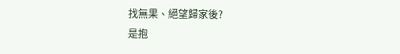找無果、絕望歸家後?
是抱